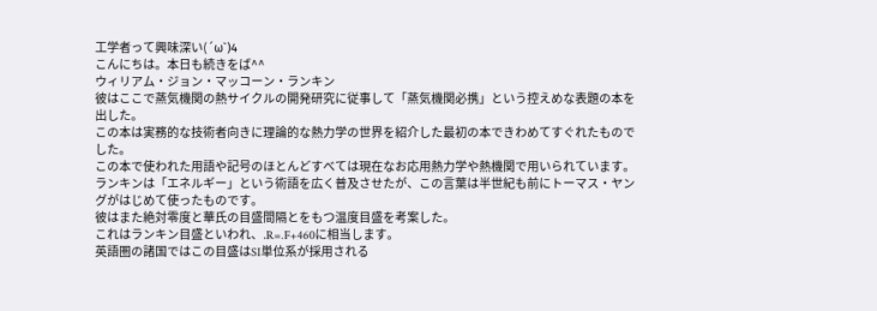工学者って興味深い(´ω`)4
こんにちは。本日も続きをば^^
ウィリアム・ジョン・マッコーン・ランキン
彼はここで蒸気機関の熱サイクルの開発研究に従事して「蒸気機関必携」という控えめな表題の本を出した。
この本は実務的な技術者向きに理論的な熱力学の世界を紹介した最初の本できわめてすぐれたものでした。
この本で使われた用語や記号のほとんどすべては現在なお応用熱力学や熱機関で用いられています。
ランキンは「エネルギー」という術語を広く普及させたが、この言葉は半世紀も前にトーマス・ヤングがはじめて使ったものです。
彼はまた絶対零度と華氏の目盛間隔とをもつ温度目盛を考案した。
これはランキン目盛といわれ、.R=.F+460に相当します。
英語圏の諸国ではこの目盛はSI単位系が採用される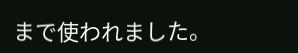まで使われました。